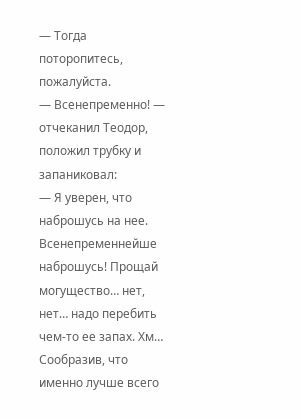— Тогда поторопитесь, пожалуйста.
— Всенепременно! — отчеканил Теодор, положил трубку и запаниковал:
— Я уверен, что наброшусь на нее. Всенепременнейше наброшусь! Прощай могущество… нет, нет… надо перебить чем-то ее запах. Хм…
Сообразив, что именно лучше всего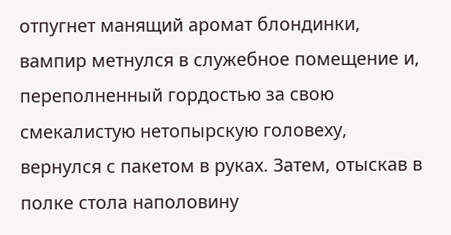отпугнет манящий аромат блондинки, вампир метнулся в служебное помещение и, переполненный гордостью за свою смекалистую нетопырскую головеху, вернулся с пакетом в руках. Затем, отыскав в полке стола наполовину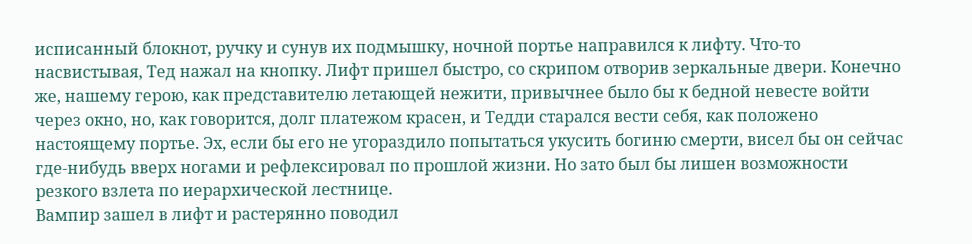исписанный блокнот, ручку и сунув их подмышку, ночной портье направился к лифту. Что-то насвистывая, Тед нажал на кнопку. Лифт пришел быстро, со скрипом отворив зеркальные двери. Конечно же, нашему герою, как представителю летающей нежити, привычнее было бы к бедной невесте войти через окно, но, как говорится, долг платежом красен, и Тедди старался вести себя, как положено настоящему портье. Эх, если бы его не угораздило попытаться укусить богиню смерти, висел бы он сейчас где-нибудь вверх ногами и рефлексировал по прошлой жизни. Но зато был бы лишен возможности резкого взлета по иерархической лестнице.
Вампир зашел в лифт и растерянно поводил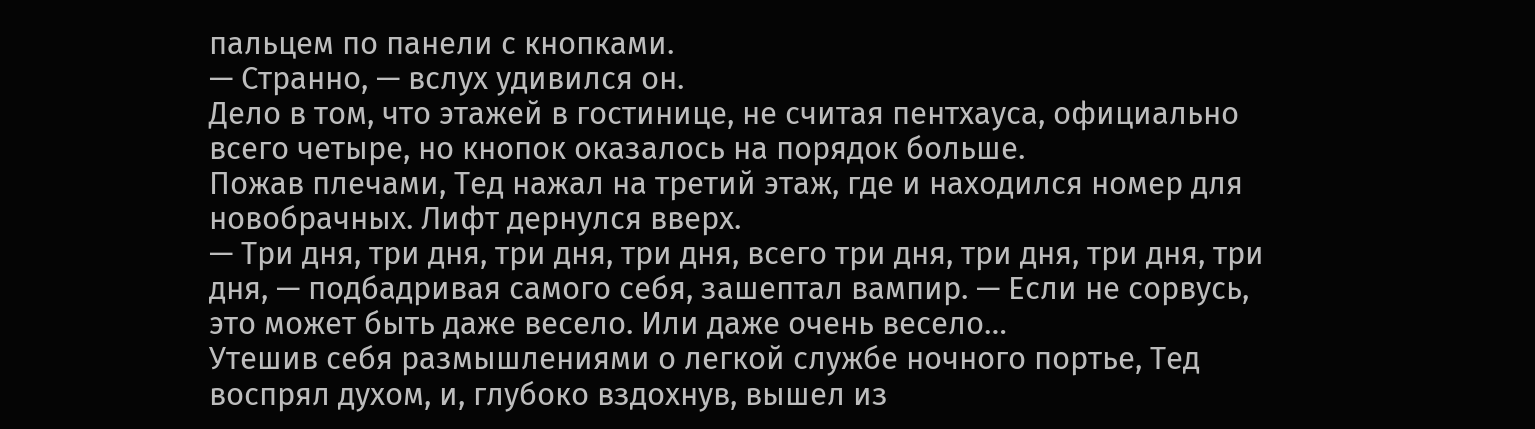пальцем по панели с кнопками.
— Странно, — вслух удивился он.
Дело в том, что этажей в гостинице, не считая пентхауса, официально всего четыре, но кнопок оказалось на порядок больше.
Пожав плечами, Тед нажал на третий этаж, где и находился номер для новобрачных. Лифт дернулся вверх.
— Три дня, три дня, три дня, три дня, всего три дня, три дня, три дня, три дня, — подбадривая самого себя, зашептал вампир. — Если не сорвусь, это может быть даже весело. Или даже очень весело…
Утешив себя размышлениями о легкой службе ночного портье, Тед воспрял духом, и, глубоко вздохнув, вышел из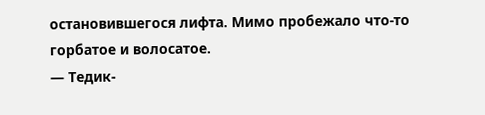остановившегося лифта. Мимо пробежало что-то горбатое и волосатое.
— Тедик-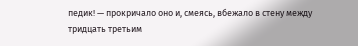педик! — прокричало оно и, смеясь, вбежало в стену между тридцать третьим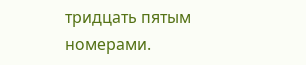тридцать пятым номерами.